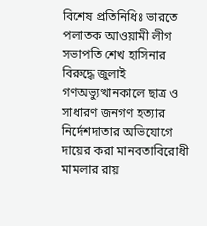বিশেষ প্রতিনিধিঃ ভারতে পলাতক আওয়ামী লীগ সভাপতি শেখ হাসিনার বিরুদ্ধে জুলাই গণঅভ্যুত্থানকালে ছাত্র ও সাধারণ জনগণ হত্যার নির্দেশদাতার অভিযোগে দায়ের করা মানবতাবিরোধী মামলার রায়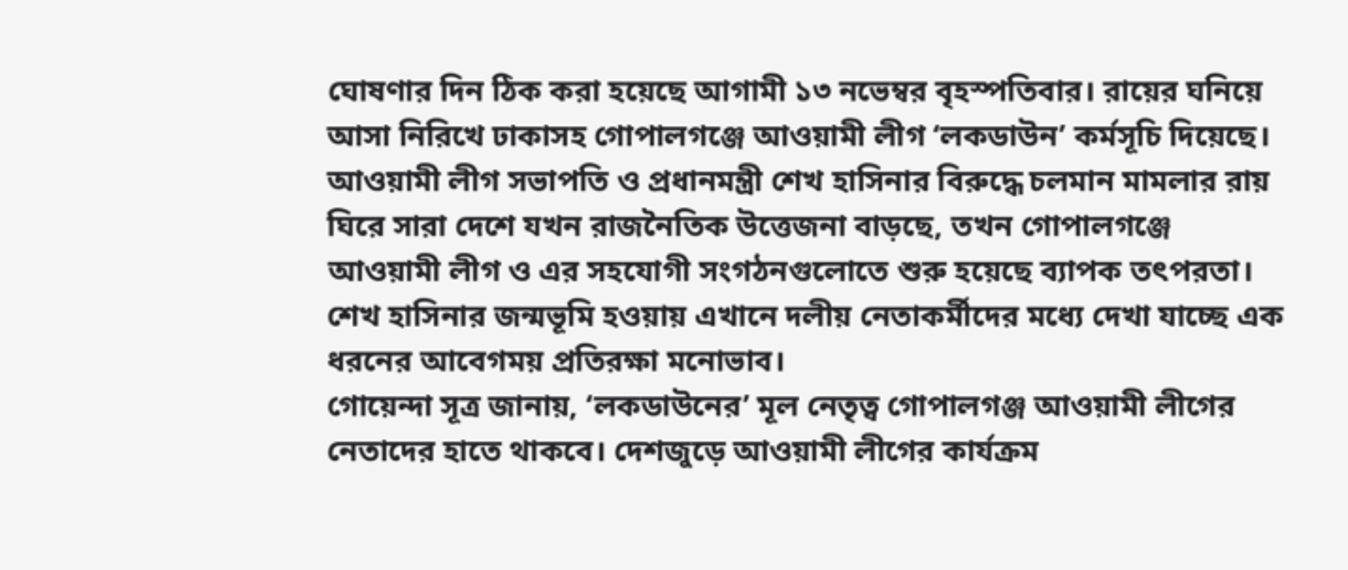ঘোষণার দিন ঠিক করা হয়েছে আগামী ১৩ নভেম্বর বৃহস্পতিবার। রায়ের ঘনিয়ে আসা নিরিখে ঢাকাসহ গোপালগঞ্জে আওয়ামী লীগ ‘লকডাউন’ কর্মসূচি দিয়েছে।
আওয়ামী লীগ সভাপতি ও প্রধানমন্ত্রী শেখ হাসিনার বিরুদ্ধে চলমান মামলার রায় ঘিরে সারা দেশে যখন রাজনৈতিক উত্তেজনা বাড়ছে, তখন গোপালগঞ্জে আওয়ামী লীগ ও এর সহযোগী সংগঠনগুলোতে শুরু হয়েছে ব্যাপক তৎপরতা। শেখ হাসিনার জন্মভূমি হওয়ায় এখানে দলীয় নেতাকর্মীদের মধ্যে দেখা যাচ্ছে এক ধরনের আবেগময় প্রতিরক্ষা মনোভাব।
গোয়েন্দা সূত্র জানায়, ‘লকডাউনের’ মূল নেতৃত্ব গোপালগঞ্জ আওয়ামী লীগের নেতাদের হাতে থাকবে। দেশজুড়ে আওয়ামী লীগের কার্যক্রম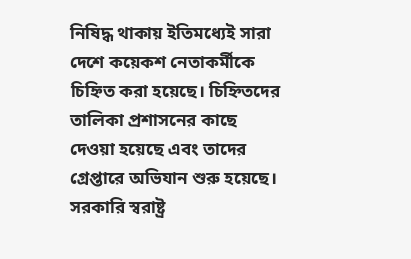নিষিদ্ধ থাকায় ইতিমধ্যেই সারা দেশে কয়েকশ নেতাকর্মীকে চিহ্নিত করা হয়েছে। চিহ্নিতদের তালিকা প্রশাসনের কাছে দেওয়া হয়েছে এবং তাদের গ্রেপ্তারে অভিযান শুরু হয়েছে।
সরকারি স্বরাষ্ট্র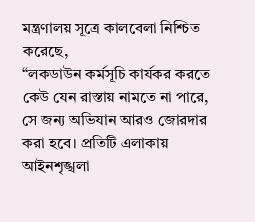মন্ত্রণালয় সূত্রে কালবেলা নিশ্চিত করেছে,
“লকডাউন কর্মসূচি কার্যকর করতে কেউ যেন রাস্তায় নামতে না পারে, সে জন্য অভিযান আরও জোরদার করা হবে। প্রতিটি এলাকায় আইনশৃঙ্খলা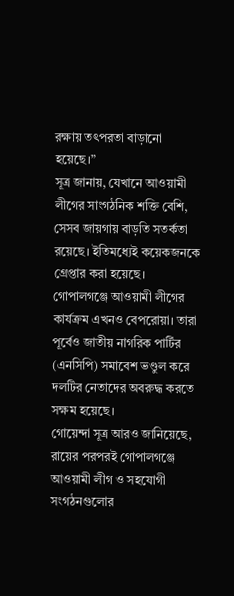রক্ষায় তৎপরতা বাড়ানো হয়েছে।”
সূত্র জানায়, যেখানে আওয়ামী লীগের সাংগঠনিক শক্তি বেশি, সেসব জায়গায় বাড়তি সতর্কতা রয়েছে। ইতিমধ্যেই কয়েকজনকে গ্রেপ্তার করা হয়েছে। গোপালগঞ্জে আওয়ামী লীগের কার্যক্রম এখনও বেপরোয়া। তারা পূর্বেও জাতীয় নাগরিক পার্টির (এনসিপি) সমাবেশ ভণ্ডুল করে দলটির নেতাদের অবরুদ্ধ করতে সক্ষম হয়েছে।
গোয়েন্দা সূত্র আরও জানিয়েছে, রায়ের পরপরই গোপালগঞ্জে আওয়ামী লীগ ও সহযোগী সংগঠনগুলোর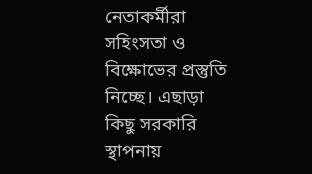নেতাকর্মীরা সহিংসতা ও বিক্ষোভের প্রস্তুতি নিচ্ছে। এছাড়া কিছু সরকারি স্থাপনায়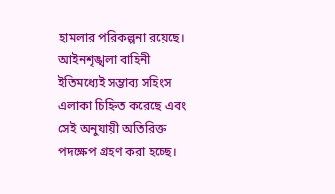হামলার পরিকল্পনা রয়েছে। আইনশৃঙ্খলা বাহিনী ইতিমধ্যেই সম্ভাব্য সহিংস এলাকা চিহ্নিত করেছে এবং সেই অনুযায়ী অতিরিক্ত পদক্ষেপ গ্রহণ করা হচ্ছে।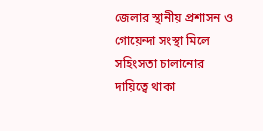জেলার স্থানীয় প্রশাসন ও গোয়েন্দা সংস্থা মিলে সহিংসতা চালানোর দায়িত্বে থাকা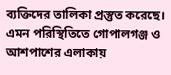ব্যক্তিদের তালিকা প্রস্তুত করেছে। এমন পরিস্থিতিতে গোপালগঞ্জ ও আশপাশের এলাকায়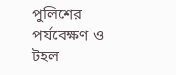পুলিশের পর্যবেক্ষণ ও টহল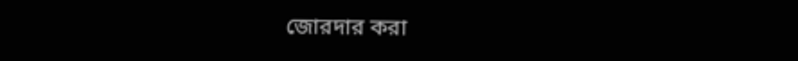জোরদার করা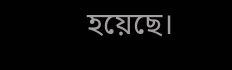হয়েছে।